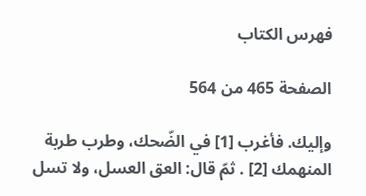فهرس الكتاب

الصفحة 465 من 564

وإليك. فأغرب [1] في الضّحك، وطرب طربة المنهمك [2] . ثمّ قال: العق العسل، ولا تسل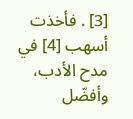[3] . فأخذت أسهب [4] في مدح الأدب، وأفضّل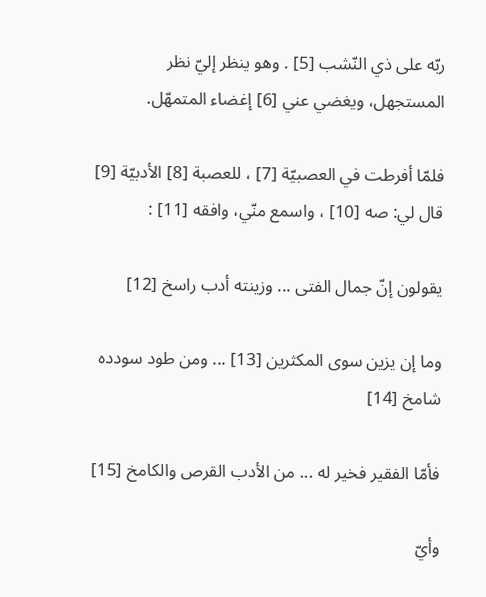ربّه على ذي النّشب [5] . وهو ينظر إليّ نظر المستجهل، ويغضي عني [6] إغضاء المتمهّل.

فلمّا أفرطت في العصبيّة [7] ، للعصبة [8] الأدبيّة [9] قال لي: صه [10] ، واسمع منّي، وافقه [11] :

يقولون إنّ جمال الفتى ... وزينته أدب راسخ [12]

وما إن يزين سوى المكثرين [13] ... ومن طود سودده شامخ [14]

فأمّا الفقير فخير له ... من الأدب القرص والكامخ [15]

وأيّ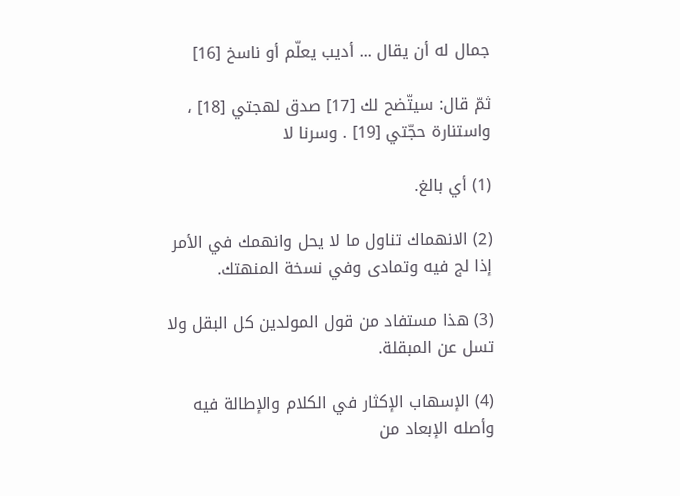جمال له أن يقال ... أديب يعلّم أو ناسخ [16]

ثمّ قال: سيتّضح لك [17] صدق لهجتي [18] ، واستنارة حجّتي [19] . وسرنا لا

(1) أي بالغ.

(2) الانهماك تناول ما لا يحل وانهمك في الأمر إذا لج فيه وتمادى وفي نسخة المنهتك.

(3) هذا مستفاد من قول المولدين كل البقل ولا تسل عن المبقلة.

(4) الإسهاب الإكثار في الكلام والإطالة فيه وأصله الإبعاد من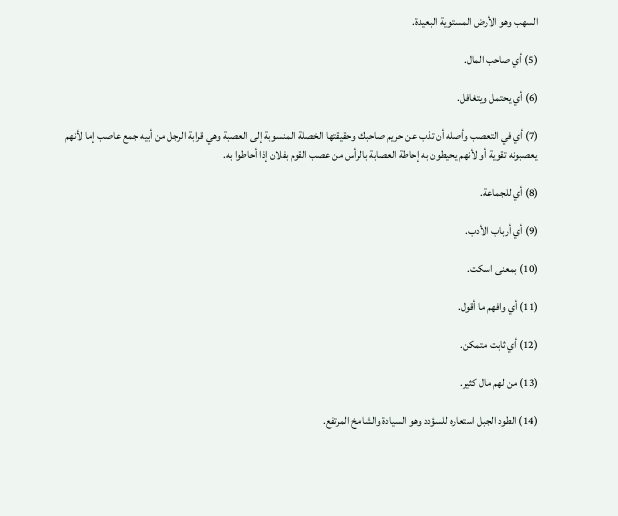السهب وهو الأرض المستوية البعيدة.

(5) أي صاحب المال.

(6) أي يحتمل ويتغافل.

(7) أي في التعصب وأصله أن تذب عن حريم صاحبك وحقيقتها الخصلة المنسوبة إلى العصبة وهي قرابة الرجل من أبيه جمع عاصب إما لأنهم يعصبونه تقوية أو لأنهم يحيطون به إحاطة العصابة بالرأس من عصب القوم بفلان إذا أحاطوا به.

(8) أي للجماعة.

(9) أي أرباب الأدب.

(10) بمعنى اسكت.

(11) أي وافهم ما أقول.

(12) أي ثابت متمكن.

(13) من لهم مال كثير.

(14) الطود الجبل استعاره للسؤدد وهو السيادة والشامخ المرتفع.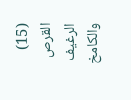(15) القرص الرغيف والكامخ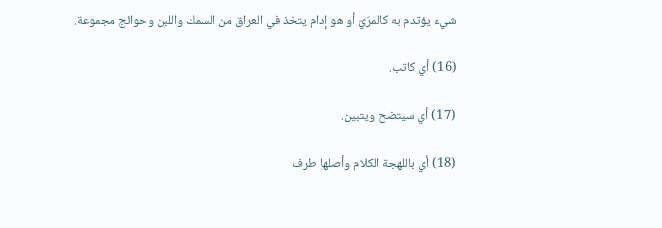شيء يؤتدم به كالمرّيّ أو هو إدام يتخذ في العراق من السمك واللبن وحوائج مجموعة.

(16) أي كاتب.

(17) أي سيتضح ويتبين.

(18) أي باللهجة الكلام وأصلها طرف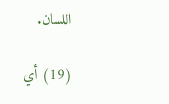اللسان.

(19) أي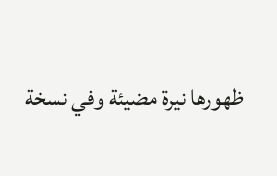ظهورها نيرة مضيئة وفي نسخة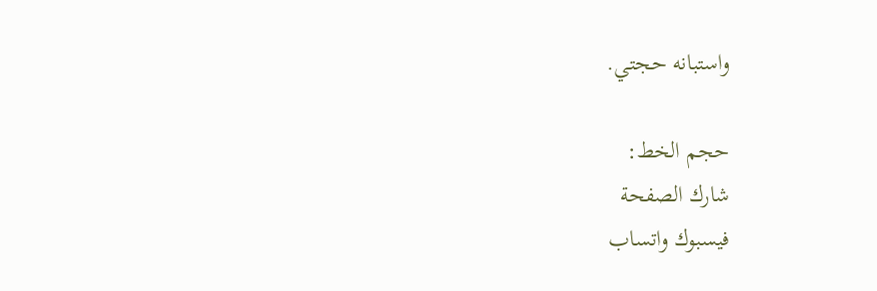واستبانه حجتي.

حجم الخط:
شارك الصفحة
فيسبوك واتساب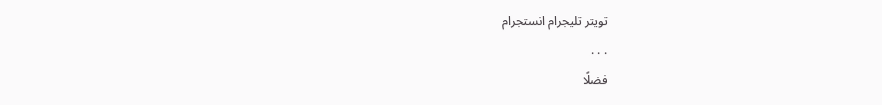تويتر تليجرام انستجرام
. . .
فضلًا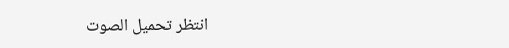انتظر تحميل الصوت